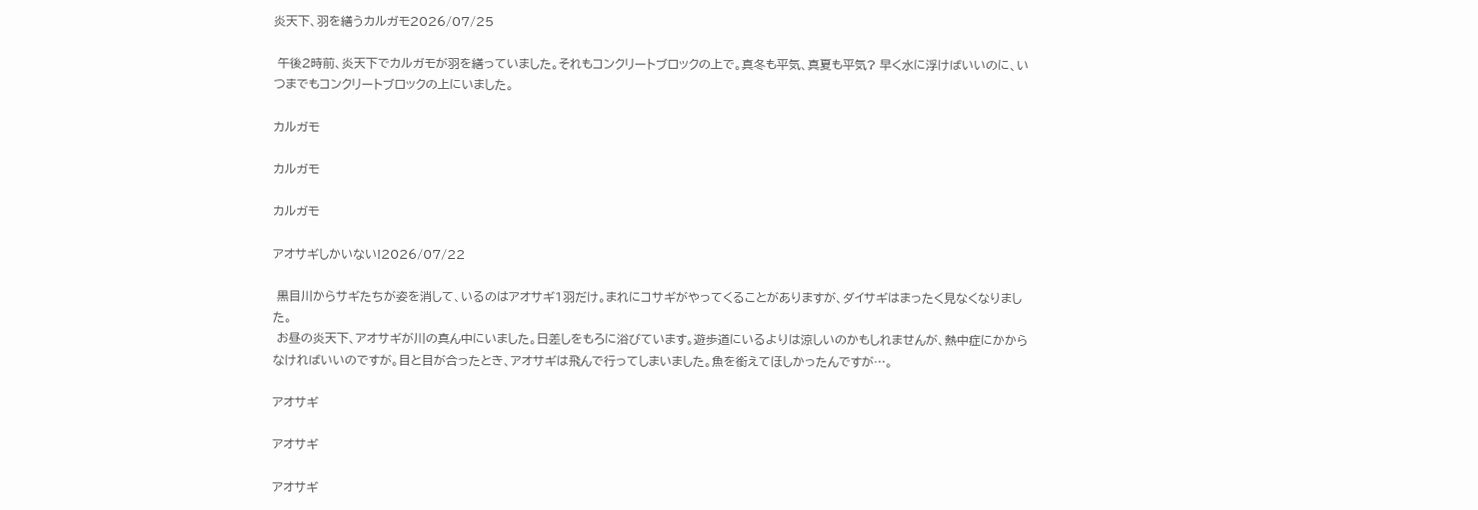炎天下、羽を繕うカルガモ2026/07/25

 午後2時前、炎天下でカルガモが羽を繕っていました。それもコンクリートブロックの上で。真冬も平気、真夏も平気? 早く水に浮けばいいのに、いつまでもコンクリートブロックの上にいました。

カルガモ

カルガモ

カルガモ

アオサギしかいない!2026/07/22

 黒目川からサギたちが姿を消して、いるのはアオサギ1羽だけ。まれにコサギがやってくることがありますが、ダイサギはまったく見なくなりました。
 お昼の炎天下、アオサギが川の真ん中にいました。日差しをもろに浴びています。遊歩道にいるよりは涼しいのかもしれませんが、熱中症にかからなければいいのですが。目と目が合ったとき、アオサギは飛んで行ってしまいました。魚を銜えてほしかったんですが…。

アオサギ

アオサギ

アオサギ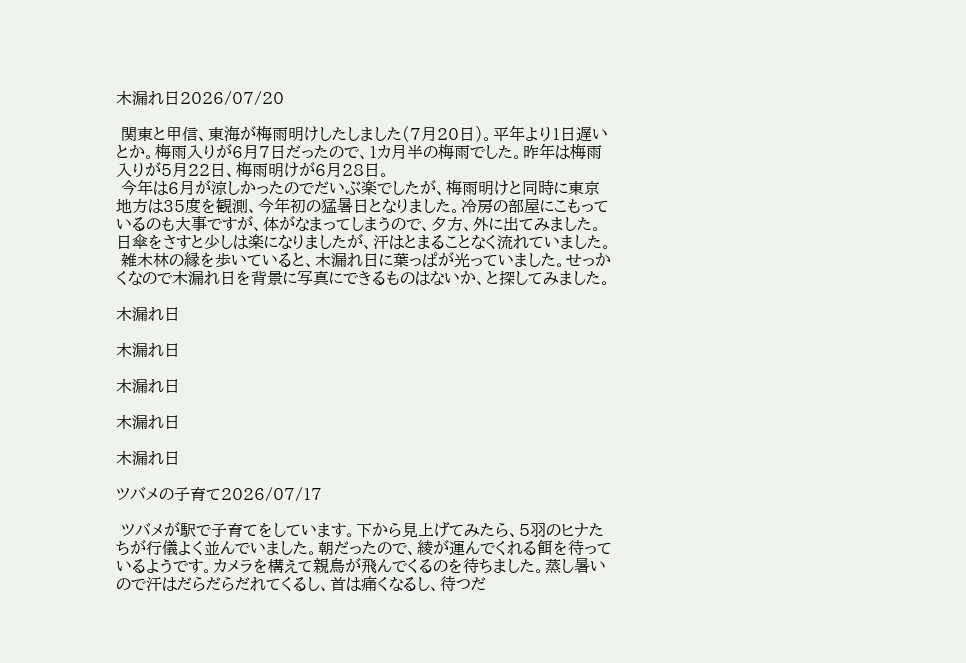木漏れ日2026/07/20

 関東と甲信、東海が梅雨明けしたしました(7月20日)。平年より1日遅いとか。梅雨入りが6月7日だったので、1カ月半の梅雨でした。昨年は梅雨入りが5月22日、梅雨明けが6月28日。
 今年は6月が涼しかったのでだいぶ楽でしたが、梅雨明けと同時に東京地方は35度を観測、今年初の猛暑日となりました。冷房の部屋にこもっているのも大事ですが、体がなまってしまうので、夕方、外に出てみました。日傘をさすと少しは楽になりましたが、汗はとまることなく流れていました。
 雑木林の縁を歩いていると、木漏れ日に葉っぱが光っていました。せっかくなので木漏れ日を背景に写真にできるものはないか、と探してみました。

木漏れ日

木漏れ日

木漏れ日

木漏れ日

木漏れ日

ツバメの子育て2026/07/17

 ツバメが駅で子育てをしています。下から見上げてみたら、5羽のヒナたちが行儀よく並んでいました。朝だったので、綾が運んでくれる餌を待っているようです。カメラを構えて親鳥が飛んでくるのを待ちました。蒸し暑いので汗はだらだらだれてくるし、首は痛くなるし、待つだ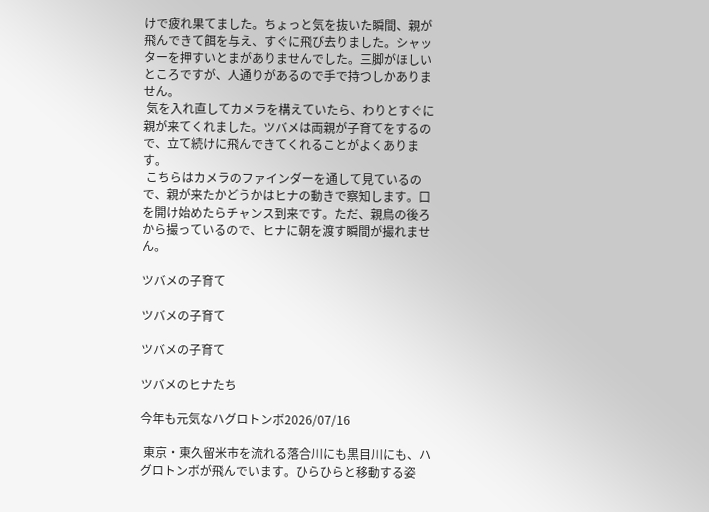けで疲れ果てました。ちょっと気を抜いた瞬間、親が飛んできて餌を与え、すぐに飛び去りました。シャッターを押すいとまがありませんでした。三脚がほしいところですが、人通りがあるので手で持つしかありません。
 気を入れ直してカメラを構えていたら、わりとすぐに親が来てくれました。ツバメは両親が子育てをするので、立て続けに飛んできてくれることがよくあります。
 こちらはカメラのファインダーを通して見ているので、親が来たかどうかはヒナの動きで察知します。口を開け始めたらチャンス到来です。ただ、親鳥の後ろから撮っているので、ヒナに朝を渡す瞬間が撮れません。

ツバメの子育て

ツバメの子育て

ツバメの子育て

ツバメのヒナたち

今年も元気なハグロトンボ2026/07/16

 東京・東久留米市を流れる落合川にも黒目川にも、ハグロトンボが飛んでいます。ひらひらと移動する姿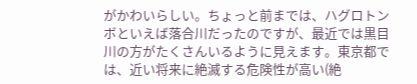がかわいらしい。ちょっと前までは、ハグロトンボといえば落合川だったのですが、最近では黒目川の方がたくさんいるように見えます。東京都では、近い将来に絶滅する危険性が高い(絶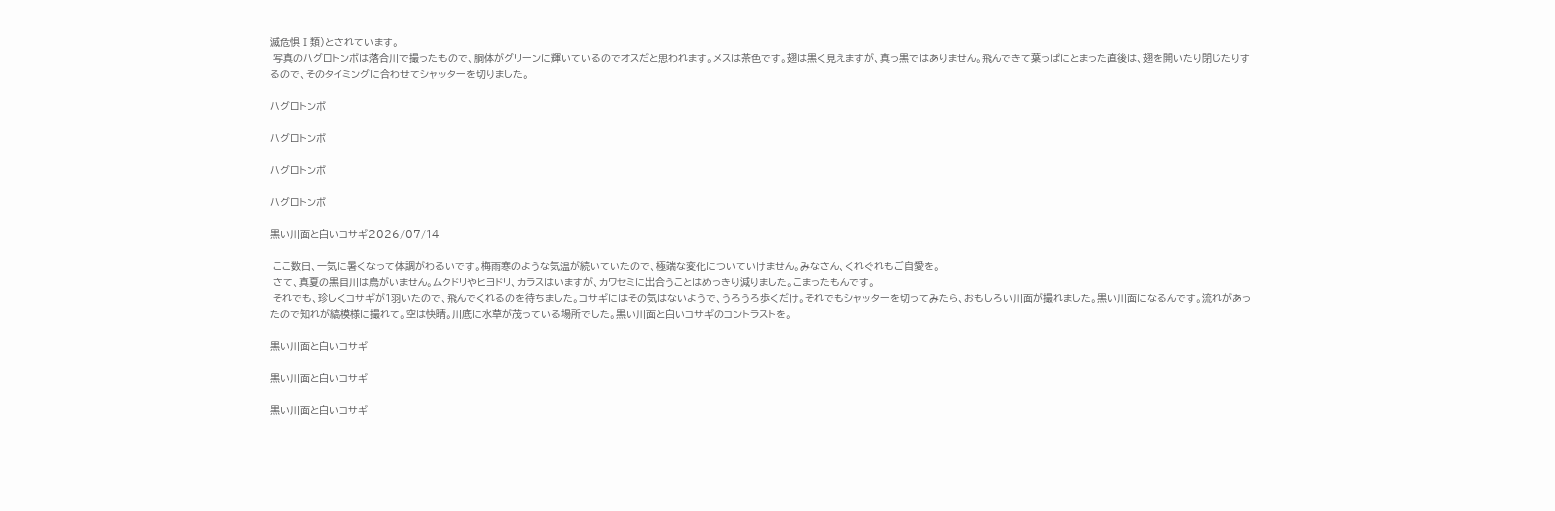滅危惧Ⅰ類)とされています。
 写真のハグロトンボは落合川で撮ったもので、胴体がグリーンに輝いているのでオスだと思われます。メスは茶色です。翅は黒く見えますが、真っ黒ではありません。飛んできて葉っぱにとまった直後は、翅を開いたり閉じたりするので、そのタイミングに合わせてシャッターを切りました。

ハグロトンボ

ハグロトンボ

ハグロトンボ

ハグロトンボ

黒い川面と白いコサギ2026/07/14

 ここ数日、一気に暑くなって体調がわるいです。梅雨寒のような気温が続いていたので、極端な変化についていけません。みなさん、くれぐれもご自愛を。
 さて、真夏の黒目川は鳥がいません。ムクドリやヒヨドリ、カラスはいますが、カワセミに出合うことはめっきり減りました。こまったもんです。
 それでも、珍しくコサギが1羽いたので、飛んでくれるのを待ちました。コサギにはその気はないようで、うろうろ歩くだけ。それでもシャッターを切ってみたら、おもしろい川面が撮れました。黒い川面になるんです。流れがあったので知れが縞模様に撮れて。空は快晴。川底に水草が茂っている場所でした。黒い川面と白いコサギのコントラストを。

黒い川面と白いコサギ

黒い川面と白いコサギ

黒い川面と白いコサギ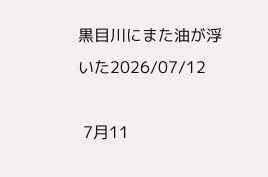黒目川にまた油が浮いた2026/07/12

 7月11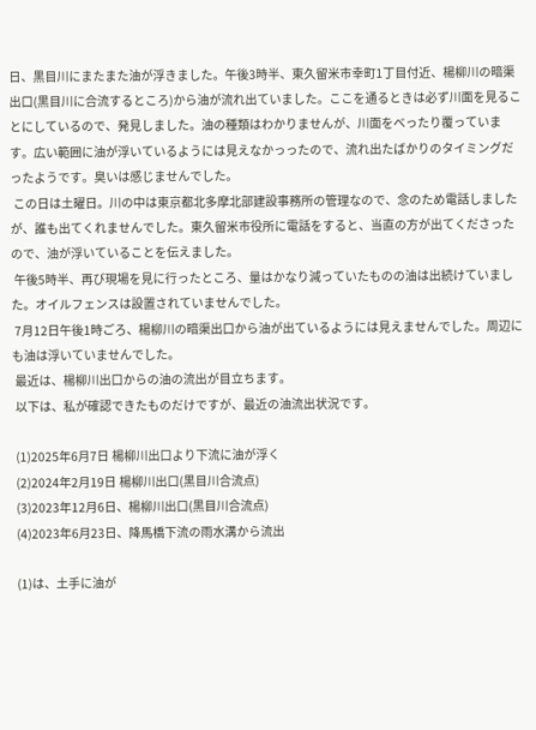日、黒目川にまたまた油が浮きました。午後3時半、東久留米市幸町1丁目付近、楊柳川の暗渠出口(黒目川に合流するところ)から油が流れ出ていました。ここを通るときは必ず川面を見ることにしているので、発見しました。油の種類はわかりませんが、川面をべったり覆っています。広い範囲に油が浮いているようには見えなかっったので、流れ出たばかりのタイミングだったようです。臭いは感じませんでした。
 この日は土曜日。川の中は東京都北多摩北部建設事務所の管理なので、念のため電話しましたが、誰も出てくれませんでした。東久留米市役所に電話をすると、当直の方が出てくださったので、油が浮いていることを伝えました。
 午後5時半、再び現場を見に行ったところ、量はかなり減っていたものの油は出続けていました。オイルフェンスは設置されていませんでした。
 7月12日午後1時ごろ、楊柳川の暗渠出口から油が出ているようには見えませんでした。周辺にも油は浮いていませんでした。
 最近は、楊柳川出口からの油の流出が目立ちます。
 以下は、私が確認できたものだけですが、最近の油流出状況です。

 (1)2025年6月7日 楊柳川出口より下流に油が浮く
 (2)2024年2月19日 楊柳川出口(黒目川合流点)
 (3)2023年12月6日、楊柳川出口(黒目川合流点)
 (4)2023年6月23日、降馬橋下流の雨水溝から流出

 (1)は、土手に油が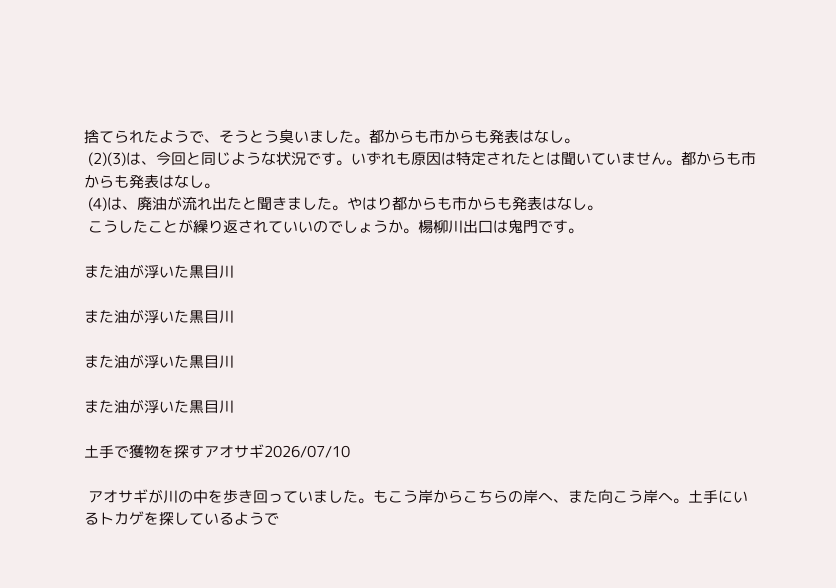捨てられたようで、そうとう臭いました。都からも市からも発表はなし。
 (2)(3)は、今回と同じような状況です。いずれも原因は特定されたとは聞いていません。都からも市からも発表はなし。
 (4)は、廃油が流れ出たと聞きました。やはり都からも市からも発表はなし。
 こうしたことが繰り返されていいのでしょうか。楊柳川出口は鬼門です。

また油が浮いた黒目川

また油が浮いた黒目川

また油が浮いた黒目川

また油が浮いた黒目川

土手で獲物を探すアオサギ2026/07/10

 アオサギが川の中を歩き回っていました。もこう岸からこちらの岸へ、また向こう岸へ。土手にいるトカゲを探しているようで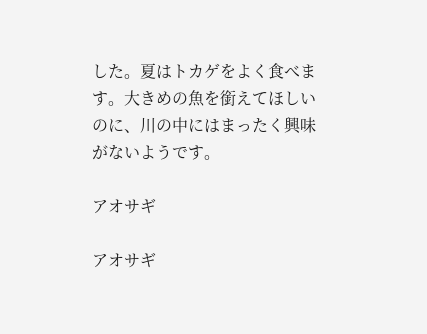した。夏はトカゲをよく食べます。大きめの魚を銜えてほしいのに、川の中にはまったく興味がないようです。

アオサギ

アオサギ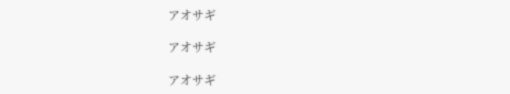アオサギ

アオサギ

アオサギ